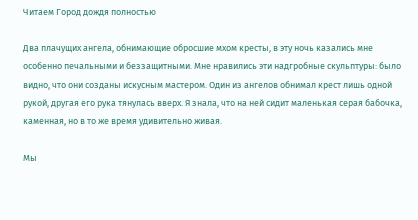Читаем Город дождя полностью

Два плачущих ангела, обнимающие обросшие мхом кресты, в эту ночь казались мне особенно печальными и беззащитными. Мне нравились эти надгробные скульптуры: было видно, что они созданы искусным мастером. Один из ангелов обнимал крест лишь одной рукой, другая его рука тянулась вверх. Я знала, что на ней сидит маленькая серая бабочка, каменная, но в то же время удивительно живая.

Мы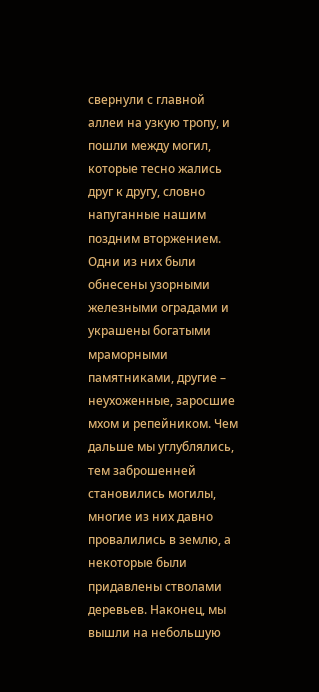свернули с главной аллеи на узкую тропу, и пошли между могил, которые тесно жались друг к другу, словно напуганные нашим поздним вторжением. Одни из них были обнесены узорными железными оградами и украшены богатыми мраморными памятниками, другие – неухоженные, заросшие мхом и репейником. Чем дальше мы углублялись, тем заброшенней становились могилы, многие из них давно провалились в землю, а некоторые были придавлены стволами деревьев. Наконец, мы вышли на небольшую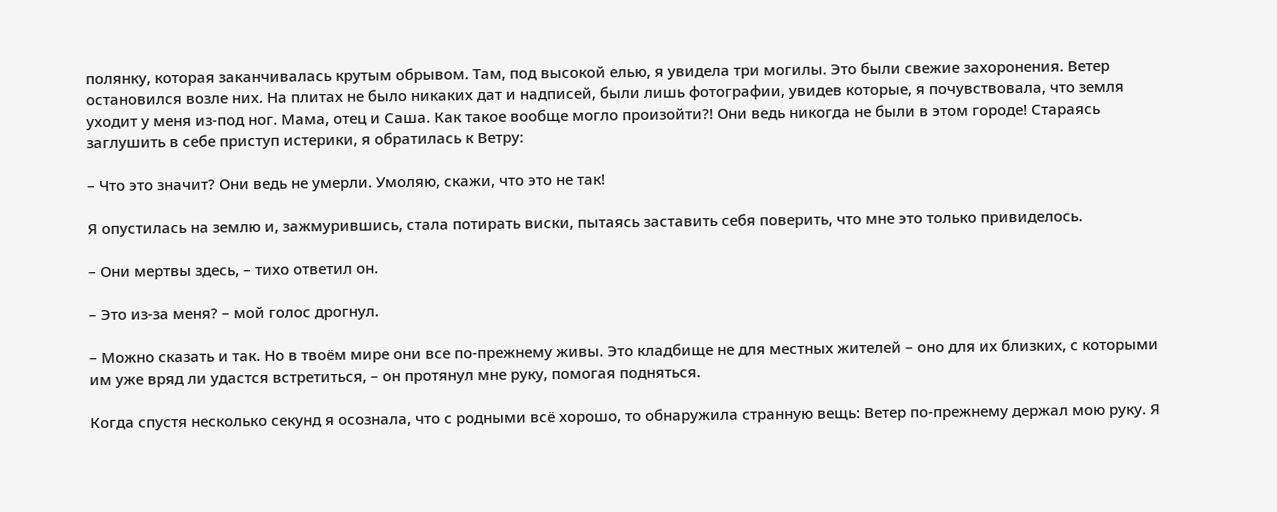полянку, которая заканчивалась крутым обрывом. Там, под высокой елью, я увидела три могилы. Это были свежие захоронения. Ветер остановился возле них. На плитах не было никаких дат и надписей, были лишь фотографии, увидев которые, я почувствовала, что земля уходит у меня из-под ног. Мама, отец и Саша. Как такое вообще могло произойти?! Они ведь никогда не были в этом городе! Стараясь заглушить в себе приступ истерики, я обратилась к Ветру:

– Что это значит? Они ведь не умерли. Умоляю, скажи, что это не так!

Я опустилась на землю и, зажмурившись, стала потирать виски, пытаясь заставить себя поверить, что мне это только привиделось.

– Они мертвы здесь, – тихо ответил он.

– Это из-за меня? – мой голос дрогнул.

– Можно сказать и так. Но в твоём мире они все по-прежнему живы. Это кладбище не для местных жителей – оно для их близких, с которыми им уже вряд ли удастся встретиться, – он протянул мне руку, помогая подняться.

Когда спустя несколько секунд я осознала, что с родными всё хорошо, то обнаружила странную вещь: Ветер по-прежнему держал мою руку. Я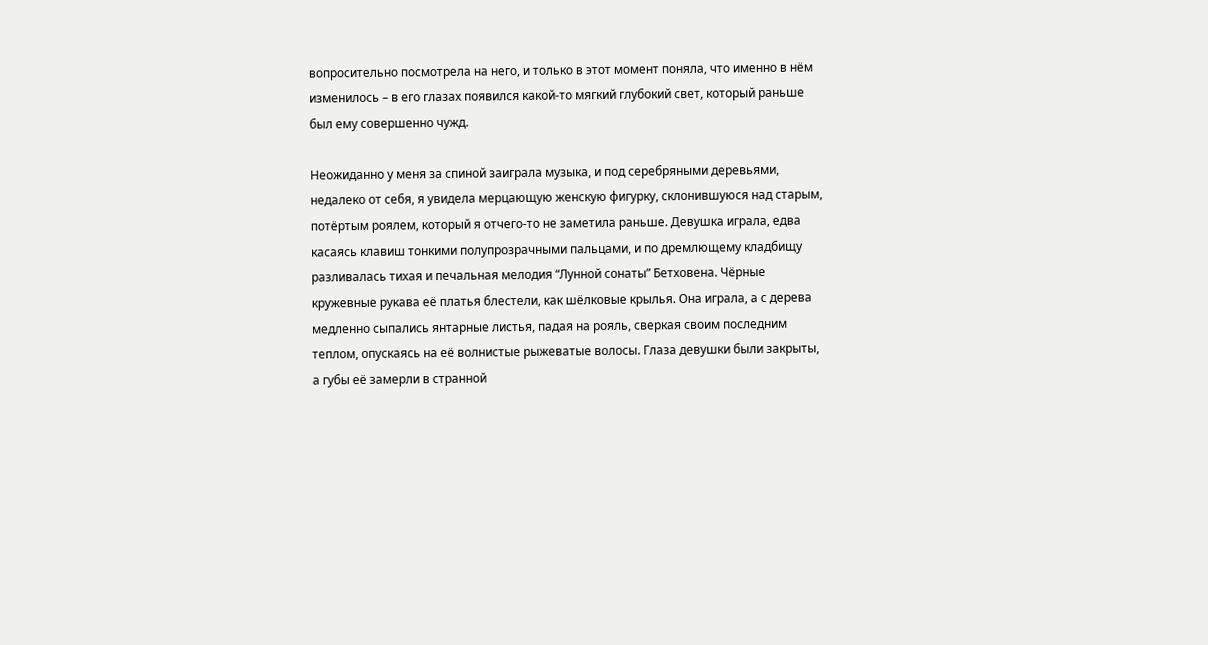вопросительно посмотрела на него, и только в этот момент поняла, что именно в нём изменилось – в его глазах появился какой-то мягкий глубокий свет, который раньше был ему совершенно чужд.

Неожиданно у меня за спиной заиграла музыка, и под серебряными деревьями, недалеко от себя, я увидела мерцающую женскую фигурку, склонившуюся над старым, потёртым роялем, который я отчего-то не заметила раньше. Девушка играла, едва касаясь клавиш тонкими полупрозрачными пальцами, и по дремлющему кладбищу разливалась тихая и печальная мелодия “Лунной сонаты” Бетховена. Чёрные кружевные рукава её платья блестели, как шёлковые крылья. Она играла, а с дерева медленно сыпались янтарные листья, падая на рояль, сверкая своим последним теплом, опускаясь на её волнистые рыжеватые волосы. Глаза девушки были закрыты, а губы её замерли в странной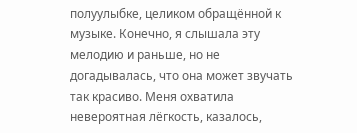полуулыбке, целиком обращённой к музыке. Конечно, я слышала эту мелодию и раньше, но не догадывалась, что она может звучать так красиво. Меня охватила невероятная лёгкость, казалось,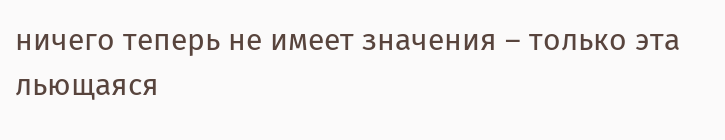ничего теперь не имеет значения – только эта льющаяся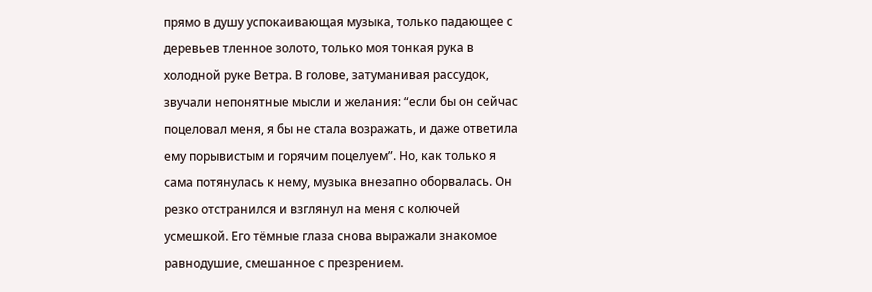прямо в душу успокаивающая музыка, только падающее с деревьев тленное золото, только моя тонкая рука в холодной руке Ветра. В голове, затуманивая рассудок, звучали непонятные мысли и желания: “если бы он сейчас поцеловал меня, я бы не стала возражать, и даже ответила ему порывистым и горячим поцелуем”. Но, как только я сама потянулась к нему, музыка внезапно оборвалась. Он резко отстранился и взглянул на меня с колючей усмешкой. Его тёмные глаза снова выражали знакомое равнодушие, смешанное с презрением.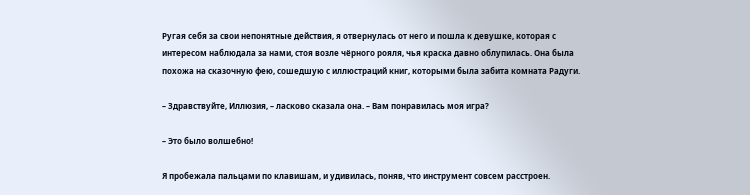Ругая себя за свои непонятные действия, я отвернулась от него и пошла к девушке, которая с интересом наблюдала за нами, стоя возле чёрного рояля, чья краска давно облупилась. Она была похожа на сказочную фею, сошедшую с иллюстраций книг, которыми была забита комната Радуги.

– Здравствуйте, Иллюзия, – ласково сказала она. – Вам понравилась моя игра?

– Это было волшебно!

Я пробежала пальцами по клавишам, и удивилась, поняв, что инструмент совсем расстроен.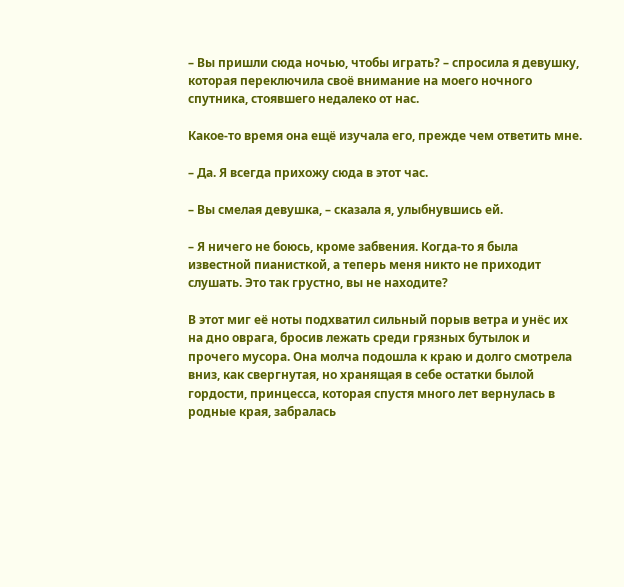– Вы пришли сюда ночью, чтобы играть? – спросила я девушку, которая переключила своё внимание на моего ночного спутника, стоявшего недалеко от нас.

Какое-то время она ещё изучала его, прежде чем ответить мне.

– Да. Я всегда прихожу сюда в этот час.

– Вы смелая девушка, – сказала я, улыбнувшись ей.

– Я ничего не боюсь, кроме забвения. Когда-то я была известной пианисткой, а теперь меня никто не приходит слушать. Это так грустно, вы не находите?

В этот миг её ноты подхватил сильный порыв ветра и унёс их на дно оврага, бросив лежать среди грязных бутылок и прочего мусора. Она молча подошла к краю и долго смотрела вниз, как свергнутая, но хранящая в себе остатки былой гордости, принцесса, которая спустя много лет вернулась в родные края, забралась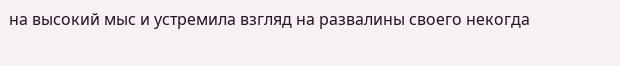на высокий мыс и устремила взгляд на развалины своего некогда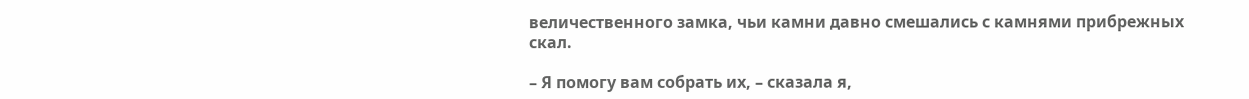величественного замка, чьи камни давно смешались с камнями прибрежных скал.

– Я помогу вам собрать их, – сказала я,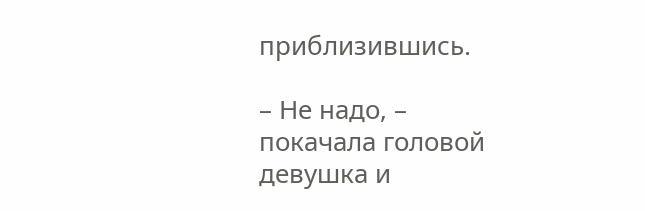приблизившись.

– Не надо, – покачала головой девушка и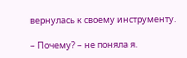вернулась к своему инструменту.

– Почему? – не поняла я.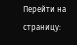Перейти на страницу: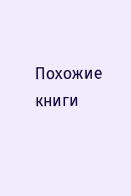Похожие книги